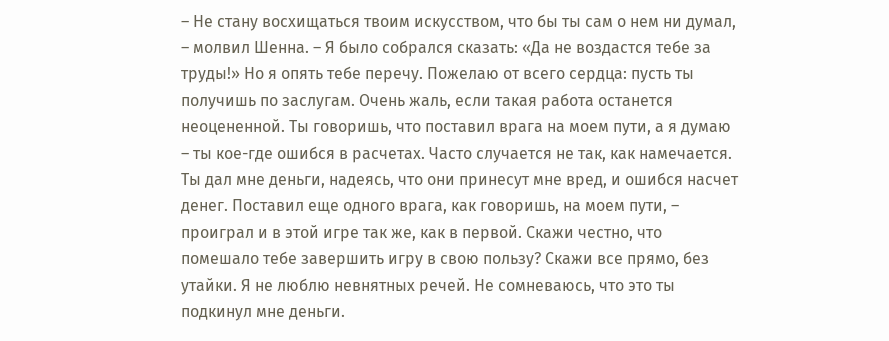– Не стану восхищаться твоим искусством, что бы ты сам о нем ни думал, – молвил Шенна. – Я было собрался сказать: «Да не воздастся тебе за труды!» Но я опять тебе перечу. Пожелаю от всего сердца: пусть ты получишь по заслугам. Очень жаль, если такая работа останется неоцененной. Ты говоришь, что поставил врага на моем пути, а я думаю – ты кое-где ошибся в расчетах. Часто случается не так, как намечается. Ты дал мне деньги, надеясь, что они принесут мне вред, и ошибся насчет денег. Поставил еще одного врага, как говоришь, на моем пути, – проиграл и в этой игре так же, как в первой. Скажи честно, что помешало тебе завершить игру в свою пользу? Скажи все прямо, без утайки. Я не люблю невнятных речей. Не сомневаюсь, что это ты подкинул мне деньги.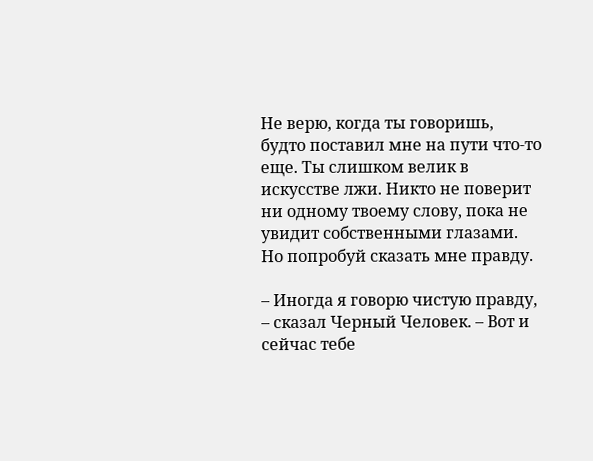Не верю, когда ты говоришь, будто поставил мне на пути что-то еще. Ты слишком велик в искусстве лжи. Никто не поверит ни одному твоему слову, пока не увидит собственными глазами. Но попробуй сказать мне правду.

– Иногда я говорю чистую правду, – сказал Черный Человек. – Вот и сейчас тебе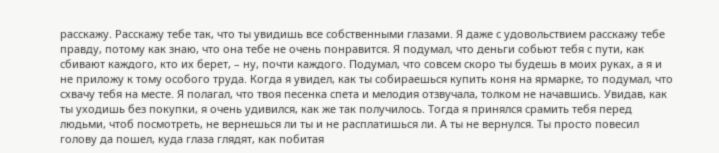расскажу. Расскажу тебе так, что ты увидишь все собственными глазами. Я даже с удовольствием расскажу тебе правду, потому как знаю, что она тебе не очень понравится. Я подумал, что деньги собьют тебя с пути, как сбивают каждого, кто их берет, – ну, почти каждого. Подумал, что совсем скоро ты будешь в моих руках, а я и не приложу к тому особого труда. Когда я увидел, как ты собираешься купить коня на ярмарке, то подумал, что схвачу тебя на месте. Я полагал, что твоя песенка спета и мелодия отзвучала, толком не начавшись. Увидав, как ты уходишь без покупки, я очень удивился, как же так получилось. Тогда я принялся срамить тебя перед людьми, чтоб посмотреть, не вернешься ли ты и не расплатишься ли. А ты не вернулся. Ты просто повесил голову да пошел, куда глаза глядят, как побитая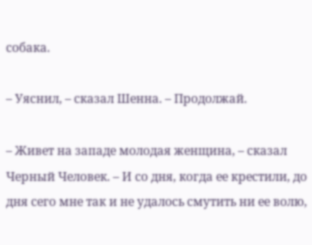собака.

– Уяснил, – сказал Шенна. – Продолжай.

– Живет на западе молодая женщина, – сказал Черный Человек. – И со дня, когда ее крестили, до дня сего мне так и не удалось смутить ни ее волю,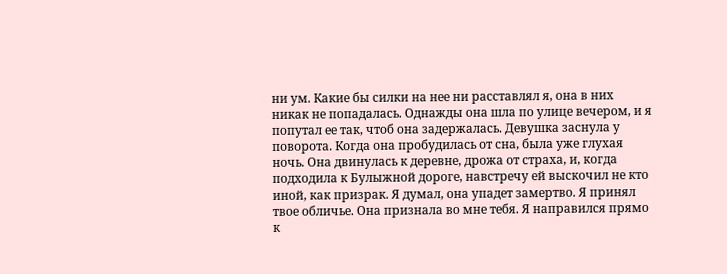ни ум. Какие бы силки на нее ни расставлял я, она в них никак не попадалась. Однажды она шла по улице вечером, и я попутал ее так, чтоб она задержалась. Девушка заснула у поворота. Когда она пробудилась от сна, была уже глухая ночь. Она двинулась к деревне, дрожа от страха, и, когда подходила к Булыжной дороге, навстречу ей выскочил не кто иной, как призрак. Я думал, она упадет замертво. Я принял твое обличье. Она признала во мне тебя. Я направился прямо к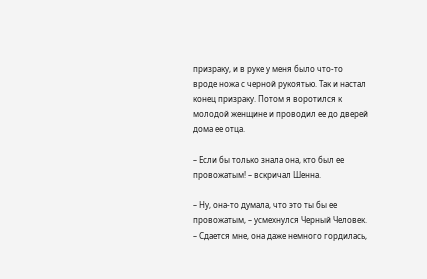призраку, и в руке у меня было что-то вроде ножа с черной рукоятью. Так и настал конец призраку. Потом я воротился к молодой женщине и проводил ее до дверей дома ее отца.

– Если бы только знала она, кто был ее провожатым! – вскричал Шенна.

– Ну, она-то думала, что это ты бы ее провожатым, – усмехнулся Черный Человек. – Сдается мне, она даже немного гордилась,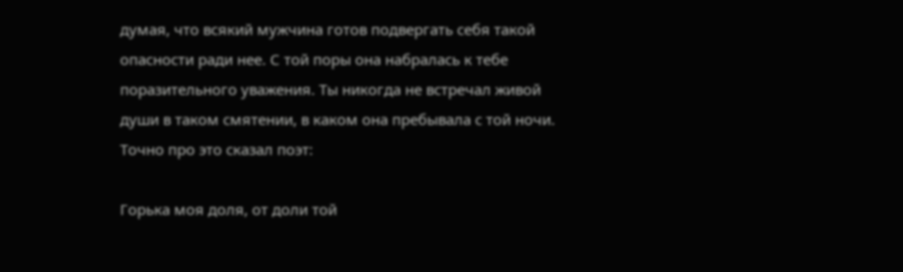думая, что всякий мужчина готов подвергать себя такой опасности ради нее. С той поры она набралась к тебе поразительного уважения. Ты никогда не встречал живой души в таком смятении, в каком она пребывала с той ночи. Точно про это сказал поэт:

Горька моя доля, от доли той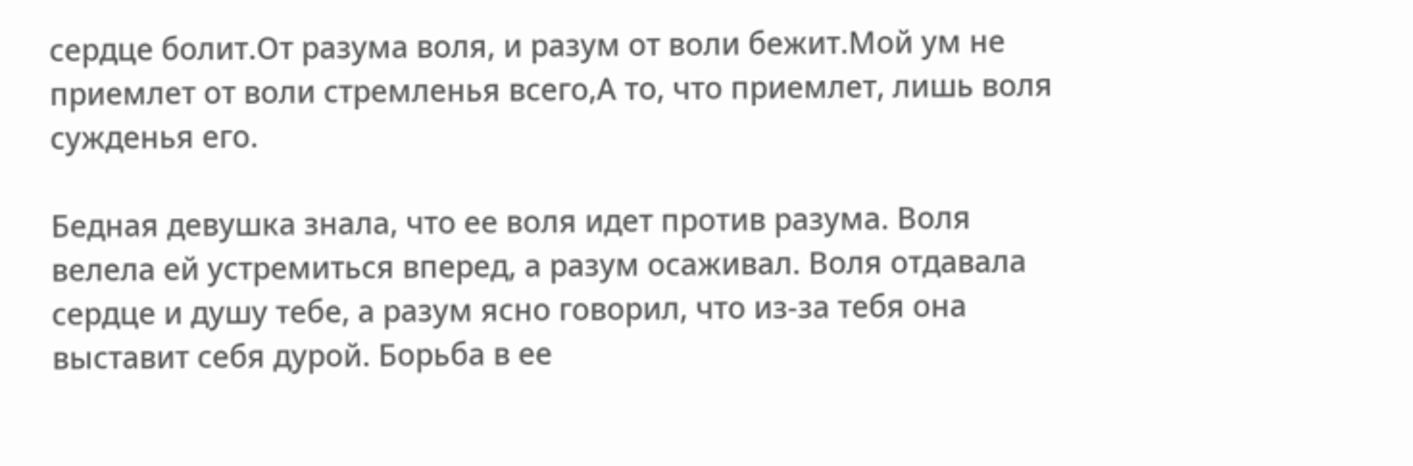сердце болит.От разума воля, и разум от воли бежит.Мой ум не приемлет от воли стремленья всего,А то, что приемлет, лишь воля сужденья его.

Бедная девушка знала, что ее воля идет против разума. Воля велела ей устремиться вперед, а разум осаживал. Воля отдавала сердце и душу тебе, а разум ясно говорил, что из-за тебя она выставит себя дурой. Борьба в ее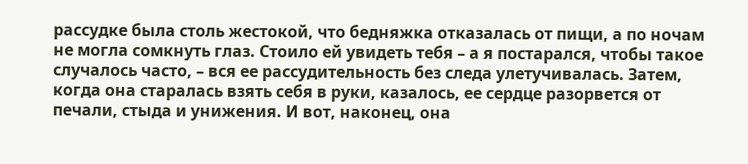рассудке была столь жестокой, что бедняжка отказалась от пищи, а по ночам не могла сомкнуть глаз. Стоило ей увидеть тебя – а я постарался, чтобы такое случалось часто, – вся ее рассудительность без следа улетучивалась. Затем, когда она старалась взять себя в руки, казалось, ее сердце разорвется от печали, стыда и унижения. И вот, наконец, она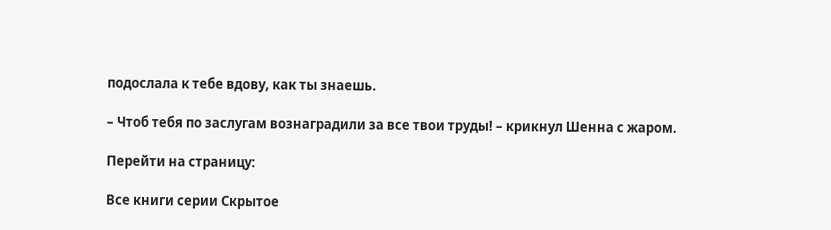подослала к тебе вдову, как ты знаешь.

– Чтоб тебя по заслугам вознаградили за все твои труды! – крикнул Шенна с жаром.

Перейти на страницу:

Все книги серии Скрытое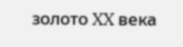золото XX века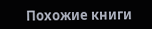Похожие книги